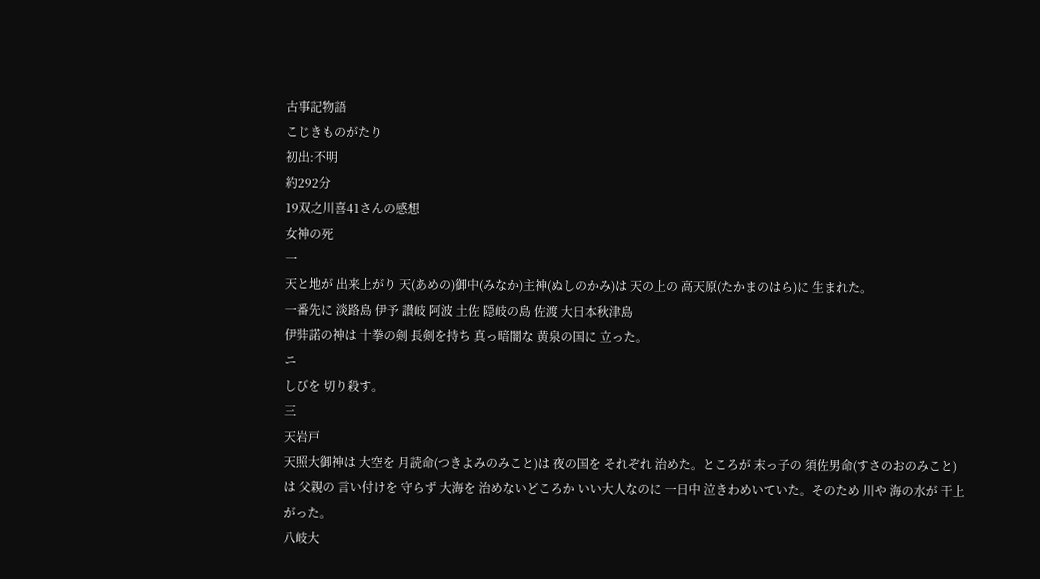古事記物語
こじきものがたり
初出:不明
約292分
19双之川喜41さんの感想
女神の死
一
天と地が 出来上がり 天(あめの)御中(みなか)主神(ぬしのかみ)は 天の上の 高天原(たかまのはら)に 生まれた。
一番先に 淡路島 伊予 讃岐 阿波 土佐 隠岐の島 佐渡 大日本秋津島
伊弉諾の神は 十拳の剣 長剣を持ち 真っ暗闇な 黄泉の国に 立った。
ニ
しびを 切り殺す。
三
天岩戸
天照大御神は 大空を 月読命(つきよみのみこと)は 夜の国を それぞれ 治めた。ところが 末っ子の 須佐男命(すさのおのみこと)は 父親の 言い付けを 守らず 大海を 治めないどころか いい大人なのに 一日中 泣きわめいていた。そのため 川や 海の水が 干上がった。
八岐大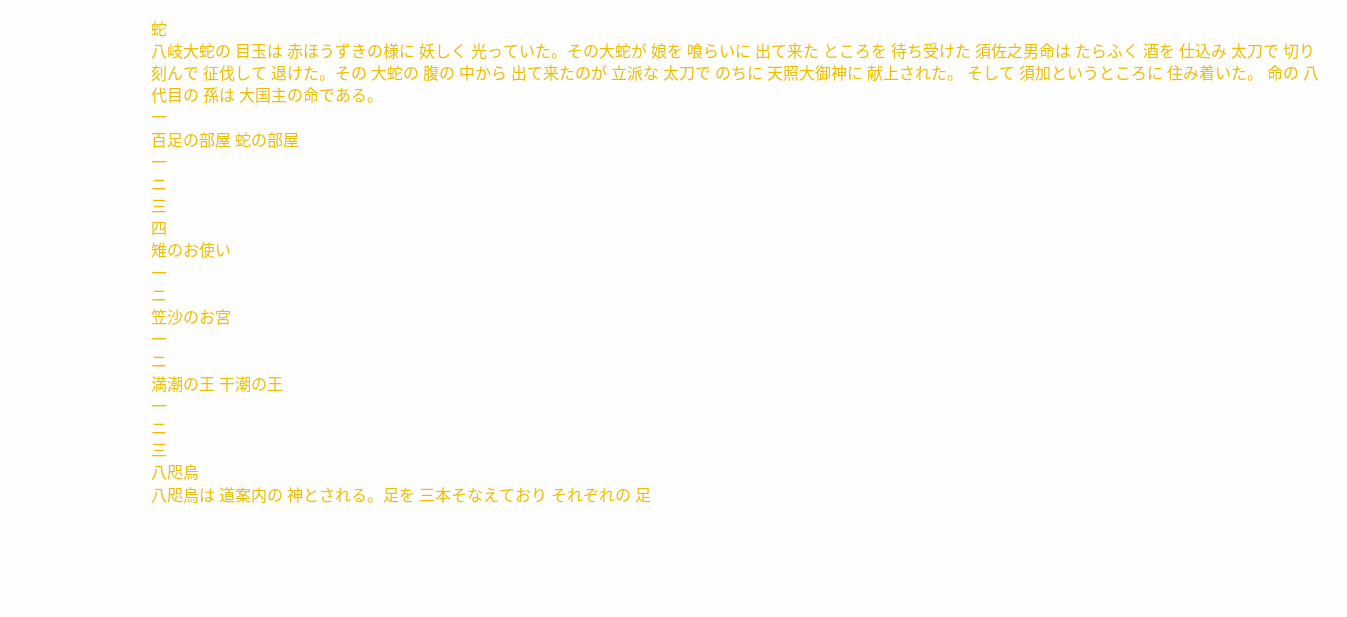蛇
八岐大蛇の 目玉は 赤ほうずきの様に 妖しく 光っていた。その大蛇が 娘を 喰らいに 出て来た ところを 待ち受けた 須佐之男命は たらふく 酒を 仕込み 太刀で 切り刻んで 征伐して 退けた。その 大蛇の 腹の 中から 出て来たのが 立派な 太刀で のちに 天照大御神に 献上された。 そして 須加というところに 住み着いた。 命の 八代目の 孫は 大国主の命である。
一
百足の部屋 蛇の部屋
一
ニ
三
四
雉のお使い
一
ニ
笠沙のお宮
一
ニ
満潮の王 干潮の王
一
ニ
三
八咫烏
八咫烏は 道案内の 神とされる。足を 三本そなえており それぞれの 足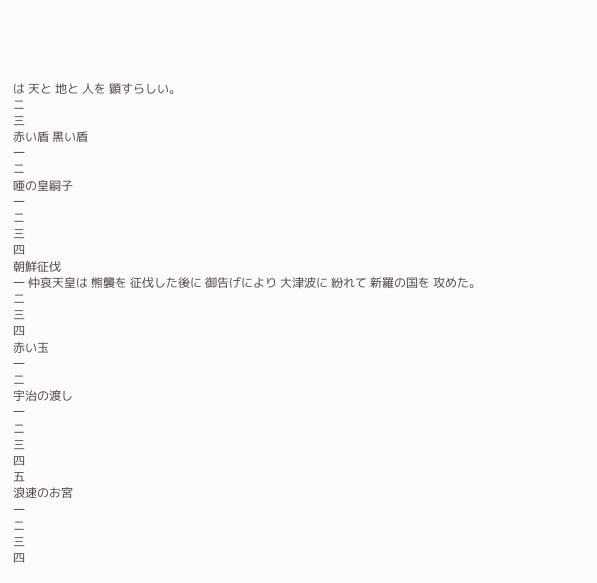は 天と 地と 人を 顕すらしい。
ニ
三
赤い盾 黒い盾
一
ニ
唖の皇嗣子
一
ニ
三
四
朝鮮征伐
一 仲哀天皇は 熊襲を 征伐した後に 御告げにより 大津波に 紛れて 新羅の国を 攻めた。
ニ
三
四
赤い玉
一
ニ
宇治の渡し
一
ニ
三
四
五
浪速のお宮
一
ニ
三
四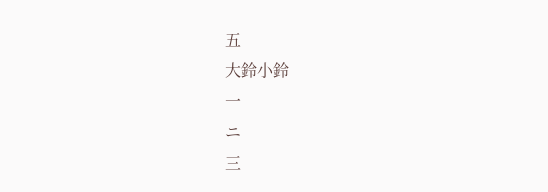五
大鈴小鈴
一
ニ
三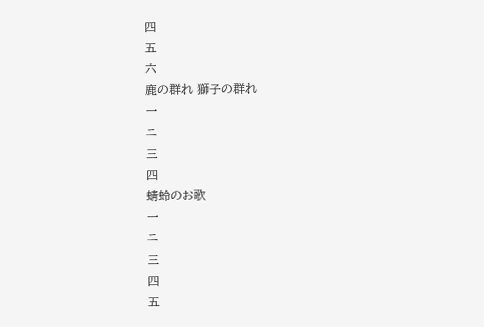四
五
六
鹿の群れ 獅子の群れ
一
ニ
三
四
蜻蛉のお歌
一
ニ
三
四
五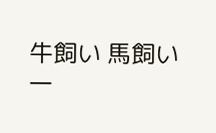牛飼い 馬飼い
一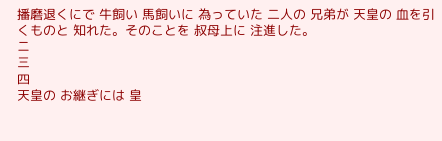播磨退くにで 牛飼い 馬飼いに 為っていた 二人の 兄弟が 天皇の 血を引くものと 知れた。そのことを 叔母上に 注進した。
ニ
三
四
天皇の お継ぎには 皇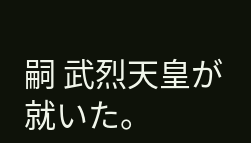嗣 武烈天皇が 就いた。